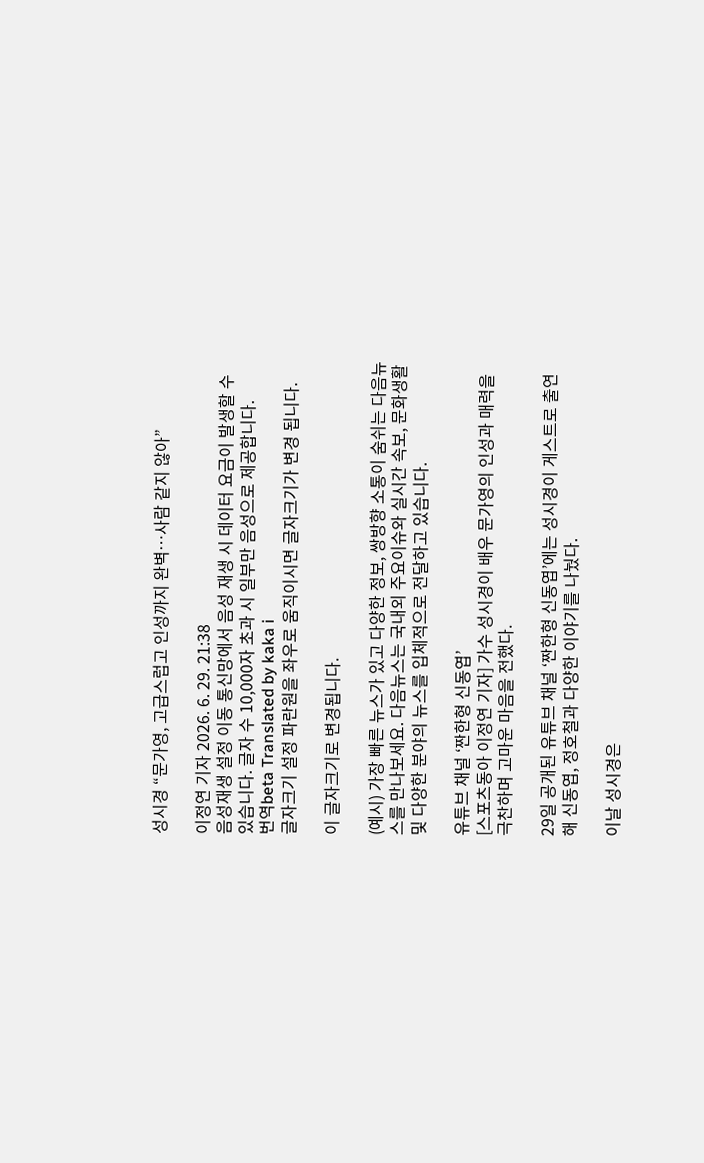성시경 “문가영, 고급스럽고 인성까지 완벽…사람 같지 않아”

이정연 기자 2026. 6. 29. 21:38
음성재생 설정 이동 통신망에서 음성 재생 시 데이터 요금이 발생할 수 있습니다. 글자 수 10,000자 초과 시 일부만 음성으로 제공합니다.
번역beta Translated by kaka i
글자크기 설정 파란원을 좌우로 움직이시면 글자크기가 변경 됩니다.

이 글자크기로 변경됩니다.

(예시) 가장 빠른 뉴스가 있고 다양한 정보, 쌍방향 소통이 숨쉬는 다음뉴스를 만나보세요. 다음뉴스는 국내외 주요이슈와 실시간 속보, 문화생활 및 다양한 분야의 뉴스를 입체적으로 전달하고 있습니다.

유튜브 채널 ‘짠한형 신동엽’
[스포츠동아 이정연 기자] 가수 성시경이 배우 문가영의 인성과 매력을 극찬하며 고마운 마음을 전했다.

29일 공개된 유튜브 채널 ‘짠한형 신동엽’에는 성시경이 게스트로 출연해 신동엽, 정호철과 다양한 이야기를 나눴다.

이날 성시경은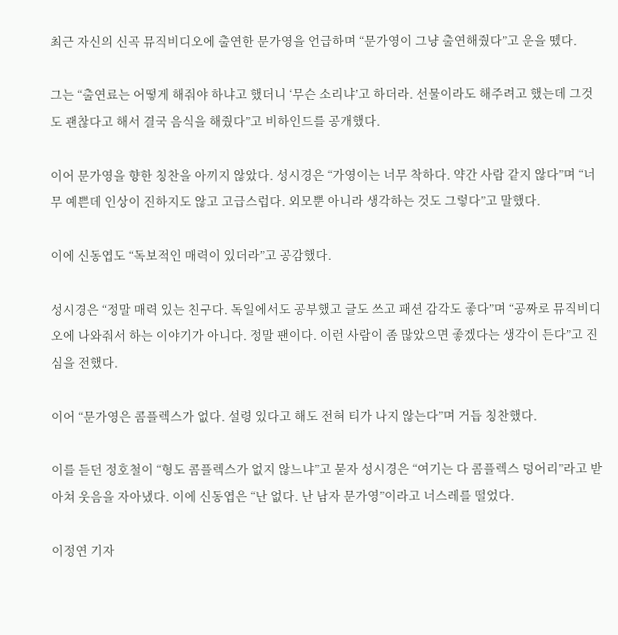최근 자신의 신곡 뮤직비디오에 출연한 문가영을 언급하며 “문가영이 그냥 출연해줬다”고 운을 뗐다.

그는 “출연료는 어떻게 해줘야 하냐고 했더니 ‘무슨 소리냐’고 하더라. 선물이라도 해주려고 했는데 그것도 괜찮다고 해서 결국 음식을 해줬다”고 비하인드를 공개했다.

이어 문가영을 향한 칭찬을 아끼지 않았다. 성시경은 “가영이는 너무 착하다. 약간 사람 같지 않다”며 “너무 예쁜데 인상이 진하지도 않고 고급스럽다. 외모뿐 아니라 생각하는 것도 그렇다”고 말했다.

이에 신동엽도 “독보적인 매력이 있더라”고 공감했다.

성시경은 “정말 매력 있는 친구다. 독일에서도 공부했고 글도 쓰고 패션 감각도 좋다”며 “공짜로 뮤직비디오에 나와줘서 하는 이야기가 아니다. 정말 팬이다. 이런 사람이 좀 많았으면 좋겠다는 생각이 든다”고 진심을 전했다.

이어 “문가영은 콤플렉스가 없다. 설령 있다고 해도 전혀 티가 나지 않는다”며 거듭 칭찬했다.

이를 듣던 정호철이 “형도 콤플렉스가 없지 않느냐”고 묻자 성시경은 “여기는 다 콤플렉스 덩어리”라고 받아쳐 웃음을 자아냈다. 이에 신동엽은 “난 없다. 난 남자 문가영”이라고 너스레를 떨었다.

이정연 기자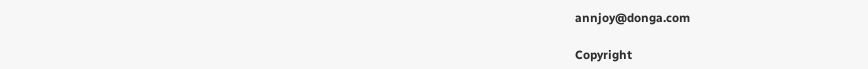annjoy@donga.com

Copyright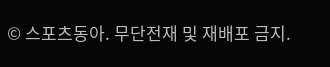© 스포츠동아. 무단전재 및 재배포 금지.